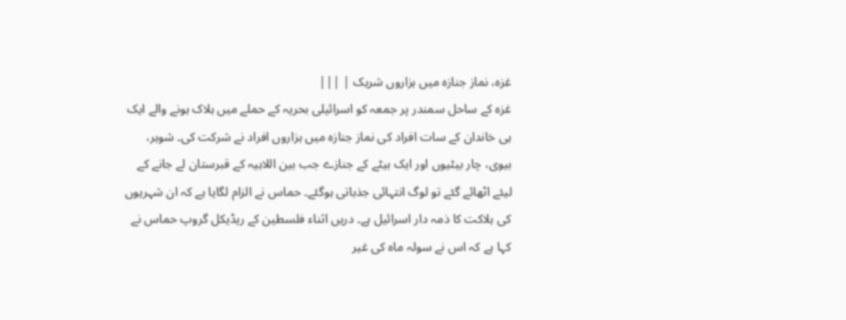غزہ، نماز جنازہ میں ہزاروں شریک | |||
غزہ کے ساحل سمندر پر جمعہ کو اسرائیلی بحریہ کے حملے میں ہلاک ہونے والے ایک ہی خاندان کے سات افراد کی نماز جنازہ میں ہزاروں افراد نے شرکت کی۔ شوہر، بیوی، چار بیٹیوں اور ایک بیٹے کے جنازے جب بین اللاہیہ کے قبرستان لے جانے کے لیئے اٹھائے گئے تو لوگ انتہائی جذباتی ہوگئے۔ حماس نے الزام لگایا ہے کہ ان شہریوں کی ہلاکت کا ذمہ دار اسرائیل ہے۔ دریں اثناء فلسطین کے ریڈیکل گروپ حماس نے کہا ہے کہ اس نے سولہ ماہ کی غیر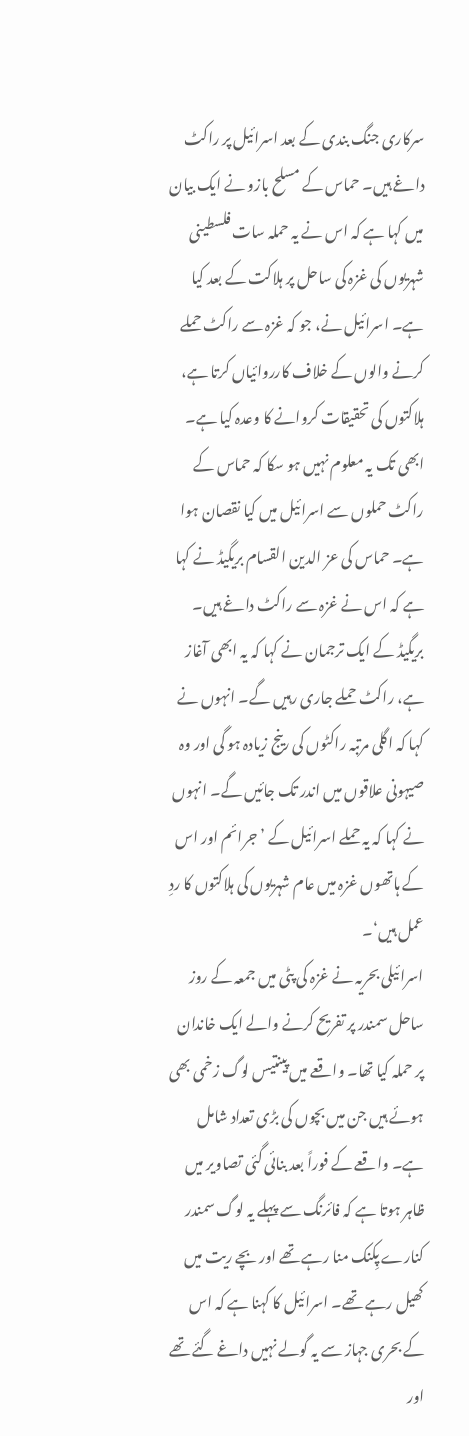سرکاری جنگ بندی کے بعد اسرائیل پر راکٹ داغے ہیں۔ حماس کے مسلح بازو نے ایک بیان میں کہا ہے کہ اس نے یہ حملہ سات فلسطینی شہریوں کی غزہ کی ساحل پر ہلاکت کے بعد کیا ہے۔ اسرائیل نے، جو کہ غزہ سے راکٹ حملے کرنے والوں کے خلاف کارروائیاں کرتا ہے، ہلاکتوں کی تحقیقات کروانے کا وعدہ کیا ہے۔ ابھی تک یہ معلوم نہیں ہو سکا کہ حماس کے راکٹ حملوں سے اسرائیل میں کیا نقصان ہوا ہے۔ حماس کی عز الدين القسام بریگیڈ نے کہا ہے کہ اس نے غزہ سے راکٹ داغے ہیں۔ بریگیڈ کے ایک ترجمان نے کہا کہ یہ ابھی آغاز ہے، راکٹ حملے جاری رہیں گے۔ انہوں نے کہا کہ اگلی مرتبہ راکٹوں کی رینج زیادہ ہو گی اور وہ صیہونی علاقوں میں اندر تک جائیں گے۔ انہوں نے کہا کہ یہ حملے اسرائیل کے ’جرائم اور اس کے ہاتھوں غزہ میں عام شہریوں کی ہلاکتوں کا ردِ عمل ہیں‘۔
اسرائیلی بحریہ نے غزہ کی پٹی میں جمعہ کے روز ساحل سمندر پر تفریح کرنے والے ایک خاندان پر حملہ کیا تھا۔ واقعے میں پینتیس لوگ زخمی بھی ہوئے ہیں جن میں بچوں کی بڑی تعداد شامل ہے۔ واقعے کے فوراً بعد بنائی گئی تصاویر میں ظاہر ہوتا ہے کہ فائرنگ سے پہلے یہ لوگ سمندر کنارے پِکنک منا رہے تھے اور بچے ریت میں کھیل رہے تھے۔ اسرائیل کا کہنا ہے کہ اس کے بحری جہاز سے یہ گولے نہیں داغے گئے تھے اور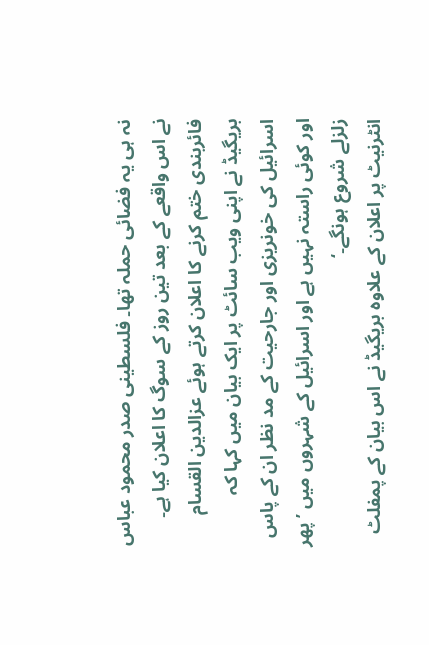نہ ہی یہ فضائی حملہ تھا۔ فلسطینی صدر محمود عباس نے اس واقعے کے بعد تین روز کے سوگ کا اعلان کیا ہے۔ فائربندی ختم کرنے کا اعلان کرتے ہوئے عزالدین القسام بریگیڈ نے اپنی ویب سائٹ پر ایک بیان میں کہا کہ اسرائیل کی خونریزی اور جارحیت کے مد نظر ان کے پاس اور کوئی راستہ نہیں ہے اور اسرائیل کے شہروں میں ’پھر زلزلے شروع ہونگے۔‘
انٹرنیٹ پر اعلان کے علاوہ بریگیڈ نے اس بیان کے پمفلٹ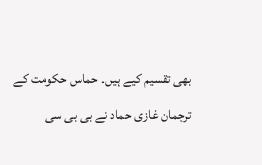بھی تقسیم کیے ہیں۔ حماس حکومت کے ترجمان غازی حماد نے بی بی سی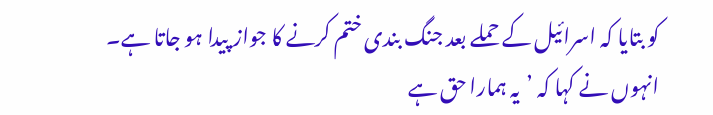کو بتایا کہ اسرائیل کے حملے بعد جنگ بندی ختم کرنے کا جواز پیدا ہو جاتا ہے۔ انہوں نے کہا کہ ’یہ ہمارا حق ہے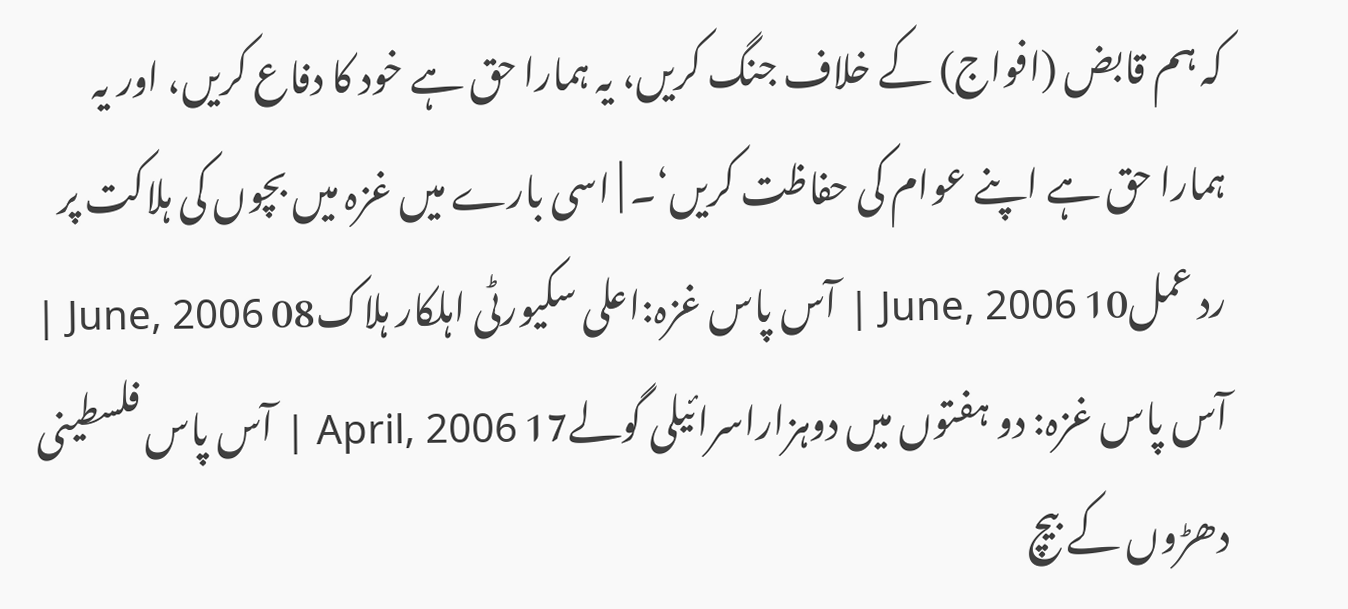کہ ہم قابض (افواج) کے خلاف جنگ کریں، یہ ہمارا حق ہے خود کا دفاع کریں، اور یہ ہمارا حق ہے اپنے عوام کی حفاظت کریں‘۔ | اسی بارے میں غزہ میں بچوں کی ہلاکت پر رد عمل10 June, 2006 | آس پاس غزہ:اعلی سکیورٹی اہلکار ہلاک08 June, 2006 | آس پاس غزہ: دو ہفتوں میں دوہزاراسرائیلی گولے17 April, 2006 | آس پاس فلسطینی دھڑوں کے بیچ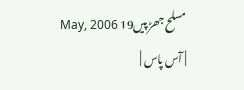مسلح جھڑپیں19 May, 2006 | آس پاس |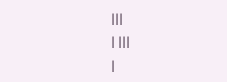|||
| |||
|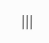|||